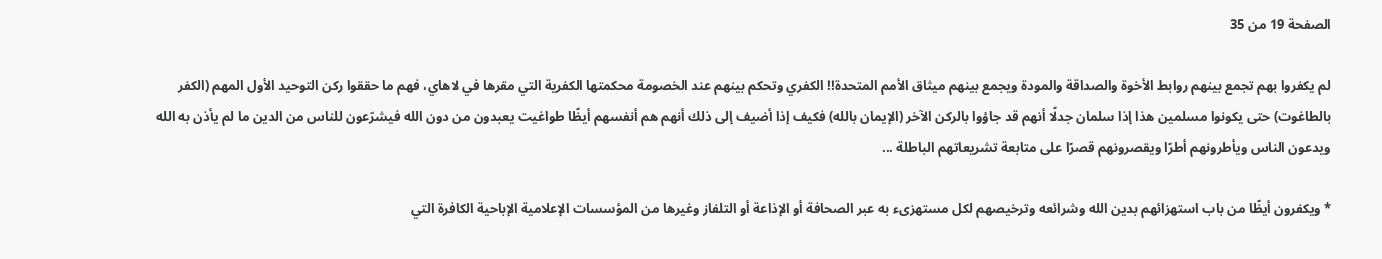الصفحة 19 من 35

لم يكفروا بهم تجمع بينهم روابط الأخوة والصداقة والمودة ويجمع بينهم ميثاق الأمم المتحدة!! الكفري وتحكم بينهم عند الخصومة محكمتها الكفرية التي مقرها في لاهاي، فهم ما حققوا ركن التوحيد الأول المهم (الكفر بالطاغوت) حتى يكونوا مسلمين هذا إذا سلمان جدلًا أنهم قد جاؤوا بالركن الآخر (الإيمان بالله) فكيف إذا أضيف إلى ذلك أنهم هم أنفسهم أيظًا طواغيت يعبدون من دون الله فيشرّعون للناس من الدين ما لم يأذن به الله ويدعون الناس ويأطرونهم أطرًا ويقصرونهم قصرًا على متابعة تشريعاتهم الباطلة ...

* ويكفرون أيظًا من باب استهزائهم بدين الله وشرائعه وترخيصهم لكل مستهزىء به عبر الصحافة أو الإذاعة أو التلفاز وغيرها من المؤسسات الإعلامية الإباحية الكافرة التي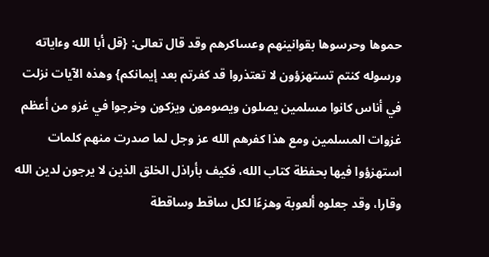حموها وحرسوها بقوانينهم وعساكرهم وقد قال تعالى: {قل أبا الله وءاياته ورسوله كنتم تستهزؤون لا تعتذروا قد كفرتم بعد إيمانكم} وهذه الآيات نزلت في أناس كانوا مسلمين يصلون ويصومون ويزكون وخرجوا في غزو من أعظم غزوات المسلمين ومع هذا كفرهم الله عز وجل لما صدرت منهم كلمات استهزؤوا فيها بحفظة كتاب الله، فكيف بأراذل الخلق الذين لا يرجون لدين الله وقارا، وقد جعلوه ألعوبة وهزءًا لكل ساقط وساقطة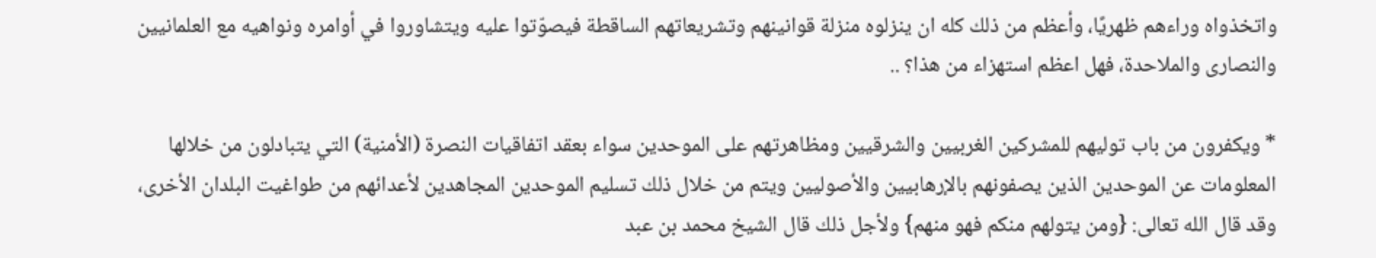واتخذواه وراءهم ظهريًا، وأعظم من ذلك كله ان ينزلوه منزلة قوانينهم وتشريعاتهم الساقطة فيصوّتوا عليه ويتشاوروا في أوامره ونواهيه مع العلمانيين والنصارى والملاحدة، فهل اعظم استهزاء من هذا؟ ..

* ويكفرون من باب توليهم للمشركين الغربيين والشرقيين ومظاهرتهم على الموحدين سواء بعقد اتفاقيات النصرة (الأمنية) التي يتبادلون من خلالها المعلومات عن الموحدين الذين يصفونهم بالإرهابيين والأصوليين ويتم من خلال ذلك تسليم الموحدين المجاهدين لأعدائهم من طواغيت البلدان الأخرى، وقد قال الله تعالى: {ومن يتولهم منكم فهو منهم} ولأجل ذلك قال الشيخ محمد بن عبد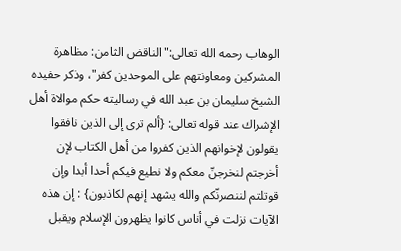الوهاب رحمه الله تعالى:"الناقض الثامن: مظاهرة المشركين ومعاونتهم على الموحدين كفر"، وذكر حفيده الشيخ سليمان بن عبد الله في رساليته حكم موالاة أهل الإشراك عند قوله تعالى: {ألم ترى إلى الذين نافقوا يقولون لإخوانهم الذين كفروا من أهل الكتاب لإن أخرجتم لنخرجنّ معكم ولا نطيع فيكم أحدا أبدا وإن قوتلتم لننصرنّكم والله يشهد إنهم لكاذبون} : إن هذه الآيات نزلت في أناس كانوا يظهرون الإسلام ويقبل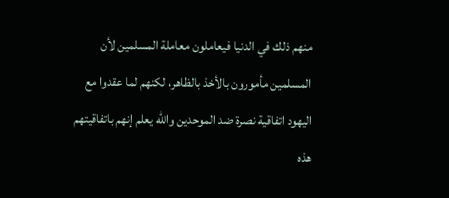منهم ذلك في الدنيا فيعاملون معاملة المسلمين لأن المسلمين مأمورون بالأخذ بالظاهر، لكنهم لما عقدوا مع اليهود اتفاقية نصرة ضد الموحدين والله يعلم إنهم باتفاقيتهم هذه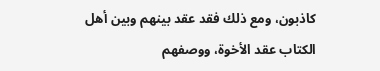كاذبون، ومع ذلك فقد عقد بينهم وبين أهل الكتاب عقد الأخوة، ووصفهم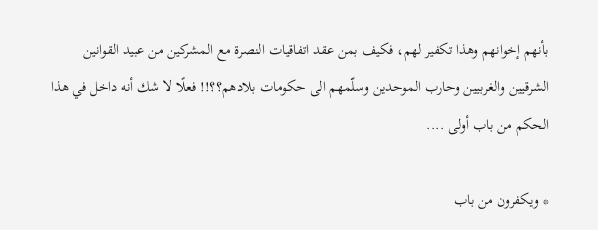بأنهم إخوانهم وهذا تكفير لهم، فكيف بمن عقد اتفاقيات النصرة مع المشركين من عبيد القوانين الشرقيين والغربيين وحارب الموحدين وسلّمهم الى حكومات بلادهم؟؟!! فعلًا لا شك أنه داخل في هذا الحكم من باب أولى ....

* ويكفرون من باب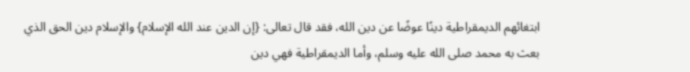ابتغائهم الديمقراطية دينًا عوضًا عن دين الله، فقد قال تعالى: {إن الدين عند الله الإسلام} والإسلام دين الحق الذي بعث به محمد صلى الله عليه وسلم، وأما الديمقراطية فهي دين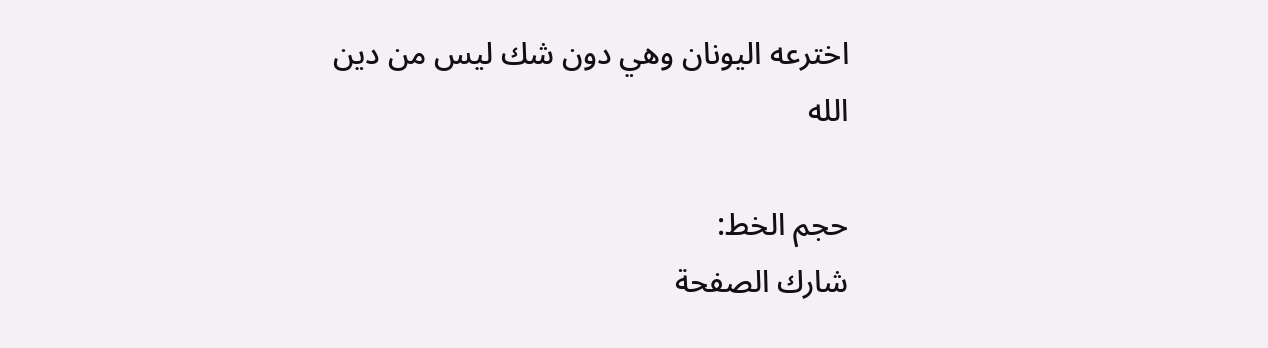اخترعه اليونان وهي دون شك ليس من دين الله

حجم الخط:
شارك الصفحة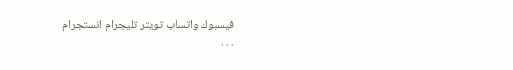فيسبوك واتساب تويتر تليجرام انستجرام
. . .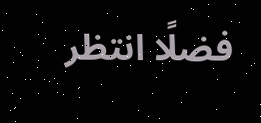فضلًا انتظر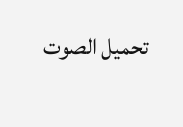تحميل الصوت